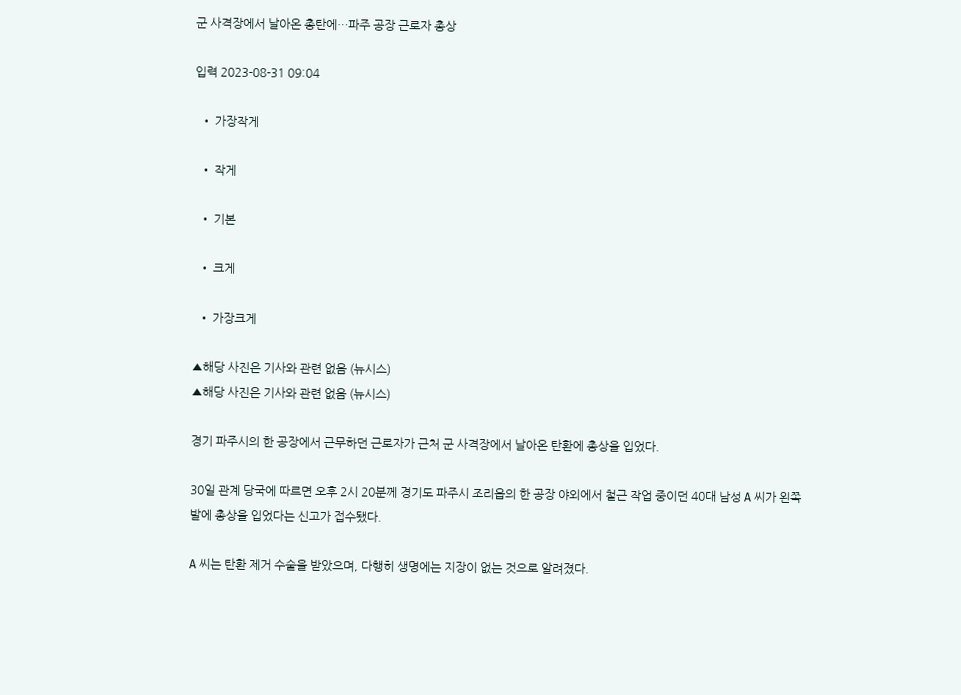군 사격장에서 날아온 총탄에…파주 공장 근로자 총상

입력 2023-08-31 09:04

  • 가장작게

  • 작게

  • 기본

  • 크게

  • 가장크게

▲해당 사진은 기사와 관련 없음 (뉴시스)
▲해당 사진은 기사와 관련 없음 (뉴시스)

경기 파주시의 한 공장에서 근무하던 근로자가 근처 군 사격장에서 날아온 탄환에 총상을 입었다.

30일 관계 당국에 따르면 오후 2시 20분께 경기도 파주시 조리읍의 한 공장 야외에서 철근 작업 중이던 40대 남성 A 씨가 왼쪽 발에 총상을 입었다는 신고가 접수됐다.

A 씨는 탄환 제거 수술을 받았으며, 다행히 생명에는 지장이 없는 것으로 알려졌다.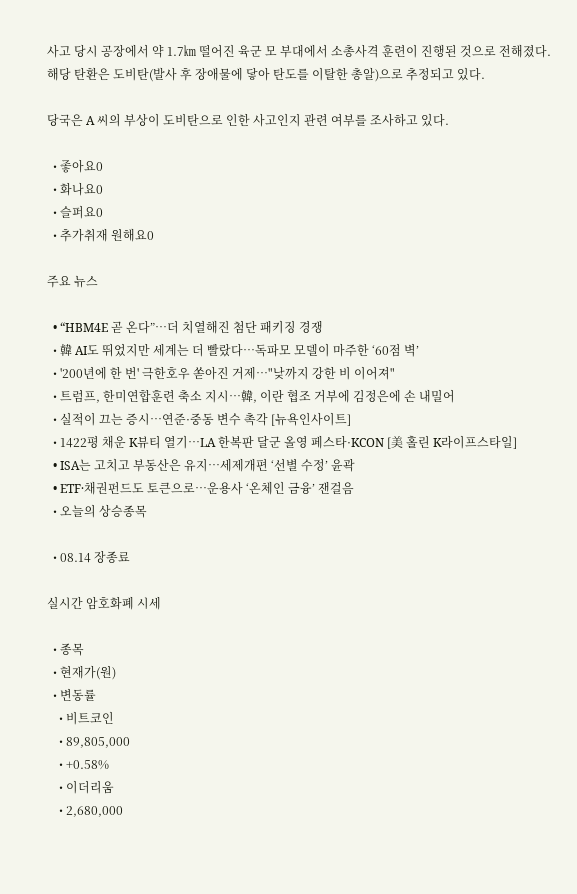사고 당시 공장에서 약 1.7㎞ 떨어진 육군 모 부대에서 소총사격 훈련이 진행된 것으로 전해졌다. 해당 탄환은 도비탄(발사 후 장애물에 닿아 탄도를 이탈한 총알)으로 추정되고 있다.

당국은 A 씨의 부상이 도비탄으로 인한 사고인지 관련 여부를 조사하고 있다.

  • 좋아요0
  • 화나요0
  • 슬퍼요0
  • 추가취재 원해요0

주요 뉴스

  • “HBM4E 곧 온다”⋯더 치열해진 첨단 패키징 경쟁
  • 韓 AI도 뛰었지만 세계는 더 빨랐다…독파모 모델이 마주한 ‘60점 벽’
  • '200년에 한 번' 극한호우 쏟아진 거제⋯"낮까지 강한 비 이어져"
  • 트럼프, 한미연합훈련 축소 지시…韓, 이란 협조 거부에 김정은에 손 내밀어
  • 실적이 끄는 증시…연준·중동 변수 촉각 [뉴욕인사이트]
  • 1422평 채운 K뷰티 열기…LA 한복판 달군 올영 페스타·KCON [美 홀린 K라이프스타일]
  • ISA는 고치고 부동산은 유지…세제개편 ‘선별 수정’ 윤곽
  • ETF·채권펀드도 토큰으로…운용사 ‘온체인 금융’ 잰걸음
  • 오늘의 상승종목

  • 08.14 장종료

실시간 암호화폐 시세

  • 종목
  • 현재가(원)
  • 변동률
    • 비트코인
    • 89,805,000
    • +0.58%
    • 이더리움
    • 2,680,000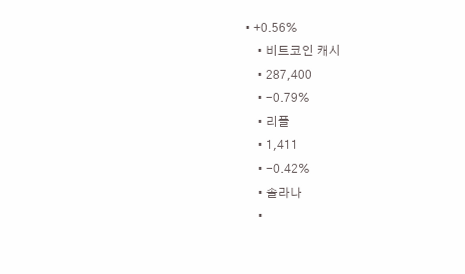• +0.56%
    • 비트코인 캐시
    • 287,400
    • -0.79%
    • 리플
    • 1,411
    • -0.42%
    • 솔라나
    •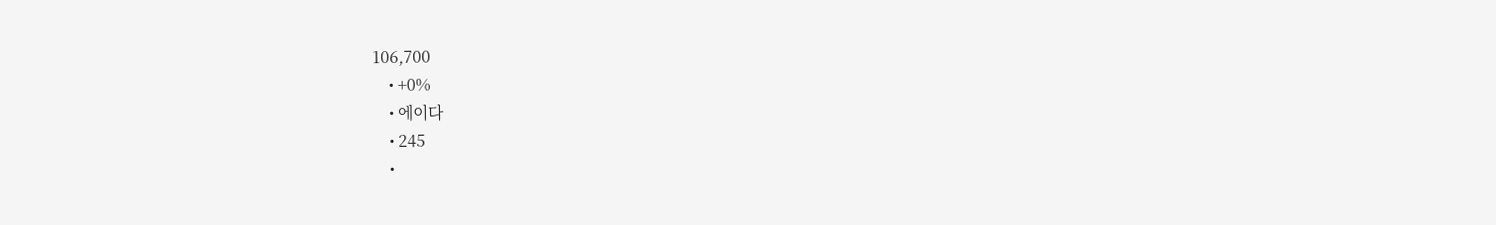106,700
    • +0%
    • 에이다
    • 245
    •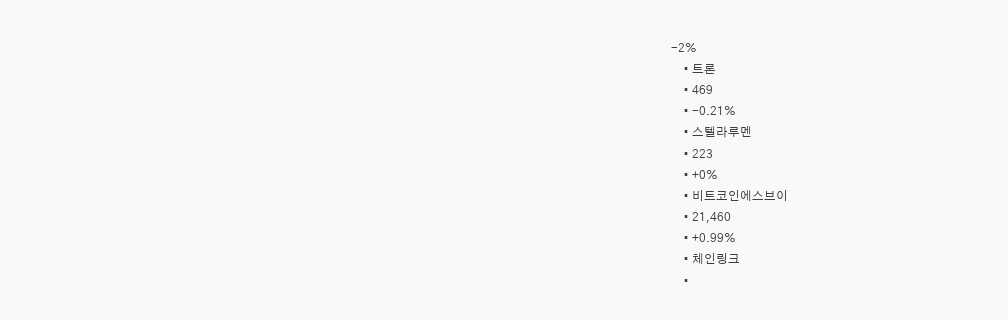-2%
    • 트론
    • 469
    • -0.21%
    • 스텔라루멘
    • 223
    • +0%
    • 비트코인에스브이
    • 21,460
    • +0.99%
    • 체인링크
    •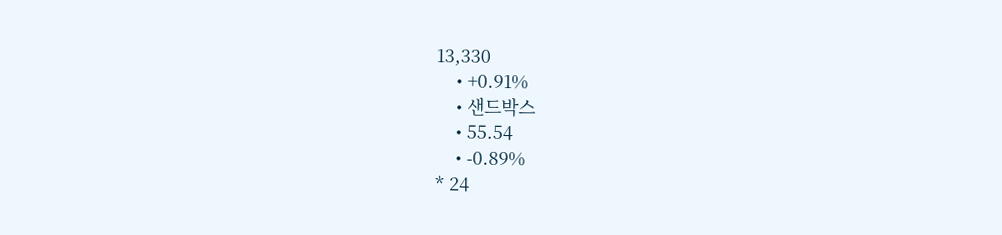13,330
    • +0.91%
    • 샌드박스
    • 55.54
    • -0.89%
* 24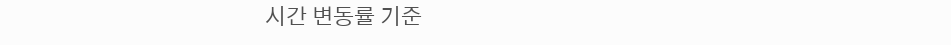시간 변동률 기준